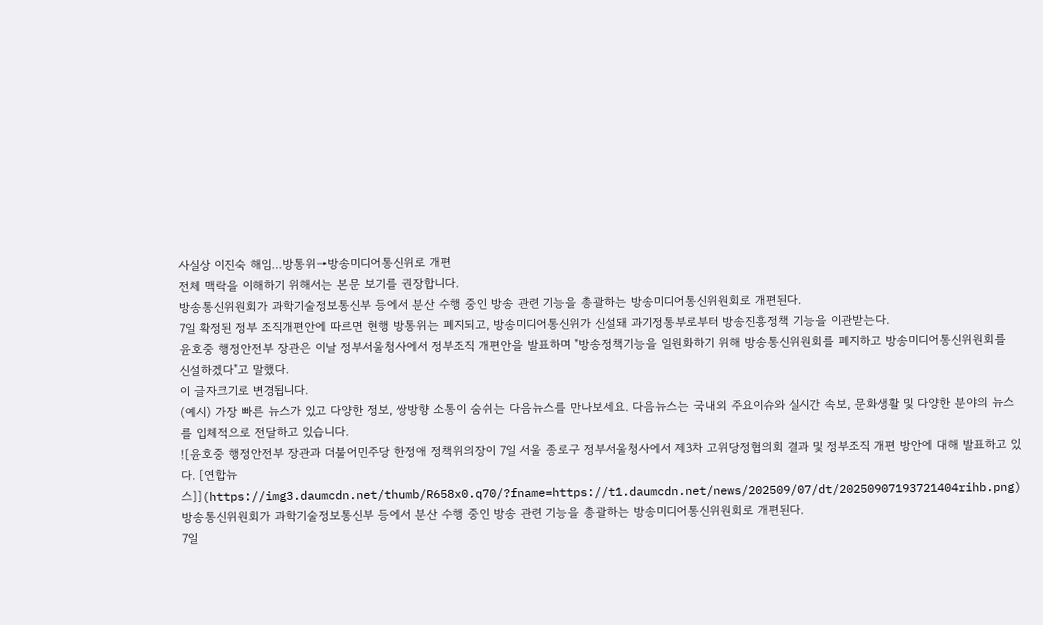사실상 이진숙 해임…방통위→방송미디어통신위로 개편
전체 맥락을 이해하기 위해서는 본문 보기를 권장합니다.
방송통신위원회가 과학기술정보통신부 등에서 분산 수행 중인 방송 관련 기능을 총괄하는 방송미디어통신위원회로 개편된다.
7일 확정된 정부 조직개편안에 따르면 현행 방통위는 폐지되고, 방송미디어통신위가 신설돼 과기정통부로부터 방송진흥정책 기능을 이관받는다.
윤호중 행정안전부 장관은 이날 정부서울청사에서 정부조직 개편안을 발표하며 "방송정책기능을 일원화하기 위해 방송통신위원회를 폐지하고 방송미디어통신위원회를 신설하겠다"고 말했다.
이 글자크기로 변경됩니다.
(예시) 가장 빠른 뉴스가 있고 다양한 정보, 쌍방향 소통이 숨쉬는 다음뉴스를 만나보세요. 다음뉴스는 국내외 주요이슈와 실시간 속보, 문화생활 및 다양한 분야의 뉴스를 입체적으로 전달하고 있습니다.
![윤호중 행정안전부 장관과 더불어민주당 한정애 정책위의장이 7일 서울 종로구 정부서울청사에서 제3차 고위당정협의회 결과 및 정부조직 개편 방안에 대해 발표하고 있다. [연합뉴스]](https://img3.daumcdn.net/thumb/R658x0.q70/?fname=https://t1.daumcdn.net/news/202509/07/dt/20250907193721404rihb.png)
방송통신위원회가 과학기술정보통신부 등에서 분산 수행 중인 방송 관련 기능을 총괄하는 방송미디어통신위원회로 개편된다.
7일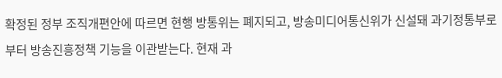확정된 정부 조직개편안에 따르면 현행 방통위는 폐지되고, 방송미디어통신위가 신설돼 과기정통부로부터 방송진흥정책 기능을 이관받는다. 현재 과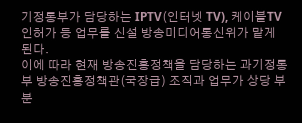기정통부가 담당하는 IPTV(인터넷 TV), 케이블TV 인허가 등 업무를 신설 방송미디어통신위가 맡게 된다.
이에 따라 현재 방송진흥정책을 담당하는 과기정통부 방송진흥정책관(국장급) 조직과 업무가 상당 부분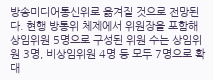방송미디어통신위로 옮겨질 것으로 전망된다. 현행 방통위 체제에서 위원장을 포함해 상임위원 5명으로 구성된 위원 수는 상임위원 3명, 비상임위원 4명 등 모두 7명으로 확대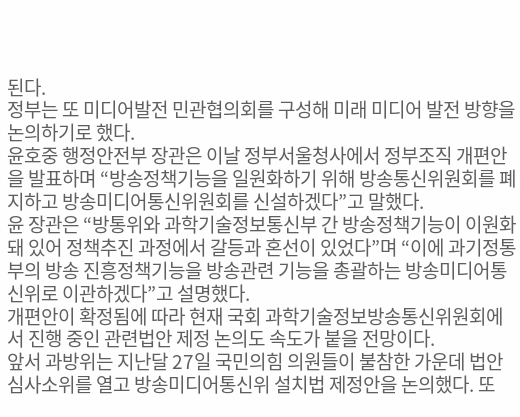된다.
정부는 또 미디어발전 민관협의회를 구성해 미래 미디어 발전 방향을 논의하기로 했다.
윤호중 행정안전부 장관은 이날 정부서울청사에서 정부조직 개편안을 발표하며 “방송정책기능을 일원화하기 위해 방송통신위원회를 폐지하고 방송미디어통신위원회를 신설하겠다”고 말했다.
윤 장관은 “방통위와 과학기술정보통신부 간 방송정책기능이 이원화돼 있어 정책추진 과정에서 갈등과 혼선이 있었다”며 “이에 과기정통부의 방송 진흥정책기능을 방송관련 기능을 총괄하는 방송미디어통신위로 이관하겠다”고 설명했다.
개편안이 확정됨에 따라 현재 국회 과학기술정보방송통신위원회에서 진행 중인 관련법안 제정 논의도 속도가 붙을 전망이다.
앞서 과방위는 지난달 27일 국민의힘 의원들이 불참한 가운데 법안심사소위를 열고 방송미디어통신위 설치법 제정안을 논의했다. 또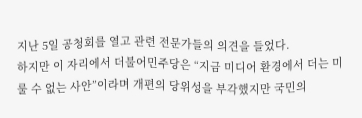지난 5일 공청회를 열고 관련 전문가들의 의견을 들었다.
하지만 이 자리에서 더불어민주당은 “지금 미디어 환경에서 더는 미룰 수 없는 사안”이라며 개편의 당위성을 부각했지만 국민의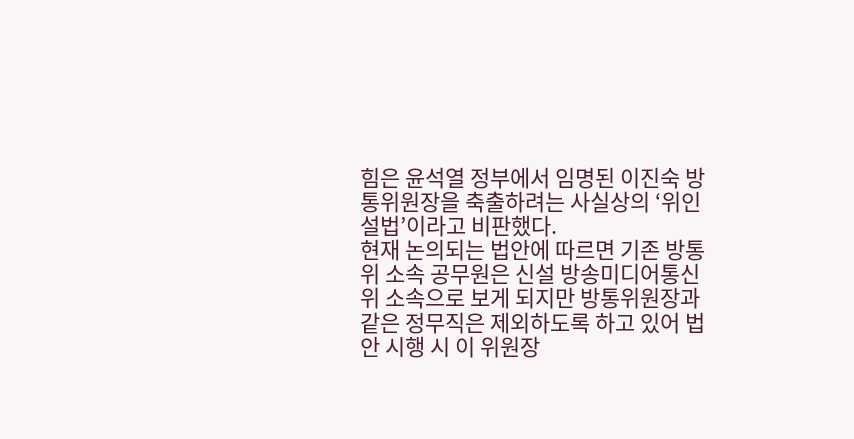힘은 윤석열 정부에서 임명된 이진숙 방통위원장을 축출하려는 사실상의 ‘위인설법’이라고 비판했다.
현재 논의되는 법안에 따르면 기존 방통위 소속 공무원은 신설 방송미디어통신위 소속으로 보게 되지만 방통위원장과 같은 정무직은 제외하도록 하고 있어 법안 시행 시 이 위원장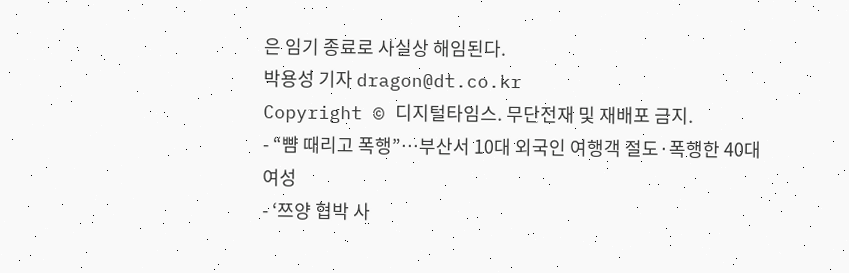은 임기 종료로 사실상 해임된다.
박용성 기자 dragon@dt.co.kr
Copyright © 디지털타임스. 무단전재 및 재배포 금지.
- “뺨 때리고 폭행”…부산서 10대 외국인 여행객 절도·폭행한 40대 여성
- ‘쯔양 협박 사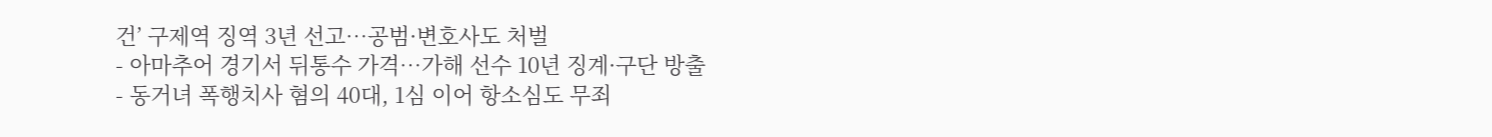건’ 구제역 징역 3년 선고…공범·변호사도 처벌
- 아마추어 경기서 뒤통수 가격…가해 선수 10년 징계·구단 방출
- 동거녀 폭행치사 혐의 40대, 1심 이어 항소심도 무죄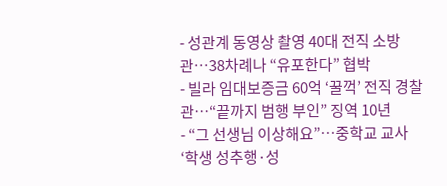- 성관계 동영상 촬영 40대 전직 소방관…38차례나 “유포한다” 협박
- 빌라 임대보증금 60억 ‘꿀꺽’ 전직 경찰관…“끝까지 범행 부인” 징역 10년
- “그 선생님 이상해요”…중학교 교사 ‘학생 성추행·성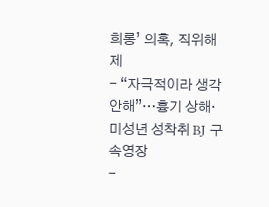희롱’ 의혹, 직위해제
- “자극적이라 생각안해”…흉기 상해·미성년 성착취 BJ 구속영장
-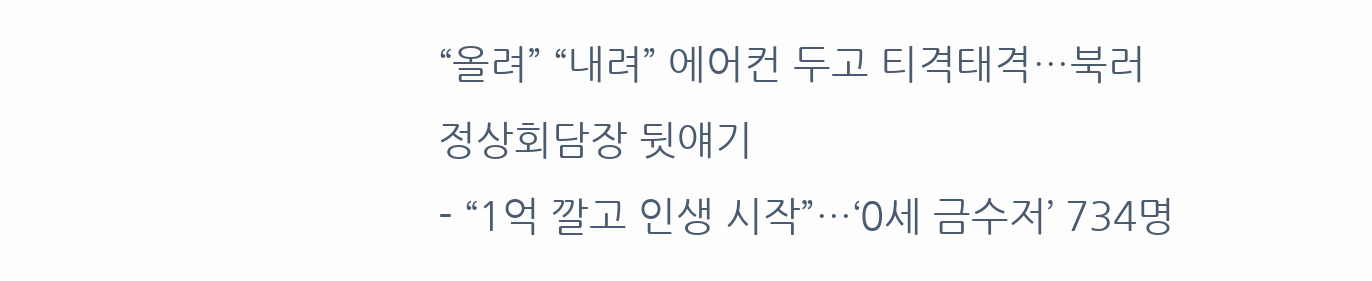“올려” “내려” 에어컨 두고 티격태격…북러 정상회담장 뒷얘기
- “1억 깔고 인생 시작”…‘0세 금수저’ 734명